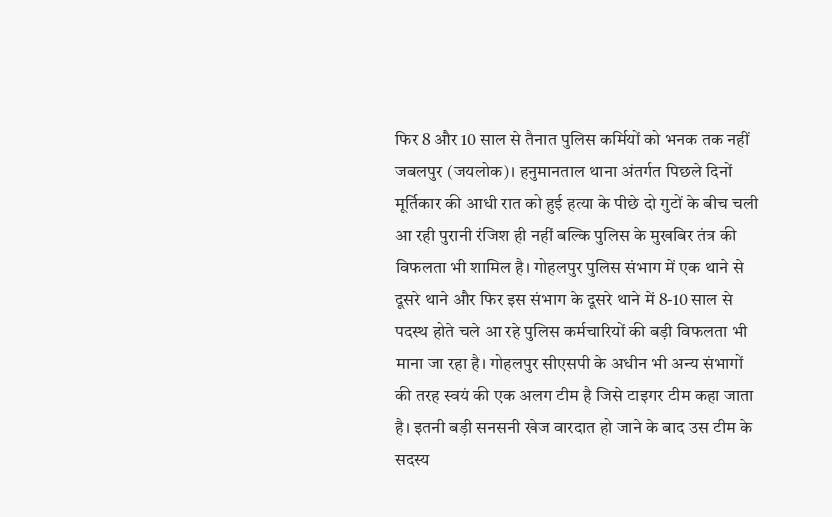फिर 8 और 10 साल से तैनात पुलिस कर्मियों को भनक तक नहीं
जबलपुर (जयलोक)। हनुमानताल थाना अंतर्गत पिछले दिनों मूर्तिकार की आधी रात को हुई हत्या के पीछे दो गुटों के बीच चली आ रही पुरानी रंजिश ही नहीं बल्कि पुलिस के मुखबिर तंत्र की विफलता भी शामिल है। गोहलपुर पुलिस संभाग में एक थाने से दूसरे थाने और फिर इस संभाग के दूसरे थाने में 8-10 साल से पदस्थ होते चले आ रहे पुलिस कर्मचारियों की बड़ी विफलता भी माना जा रहा है। गोहलपुर सीएसपी के अधीन भी अन्य संभागों की तरह स्वयं की एक अलग टीम है जिसे टाइगर टीम कहा जाता है। इतनी बड़ी सनसनी खेज वारदात हो जाने के बाद उस टीम के सदस्य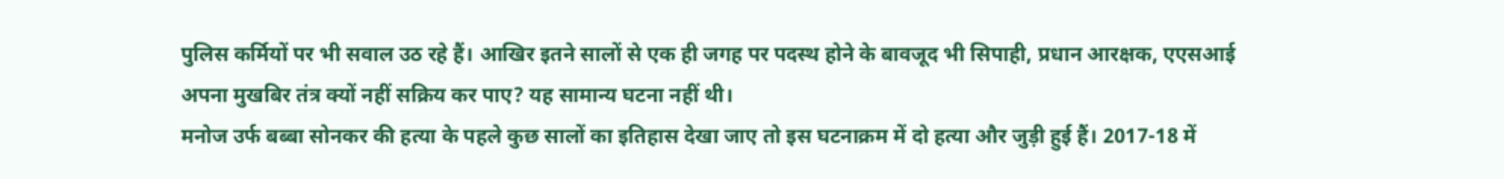पुलिस कर्मियों पर भी सवाल उठ रहे हैं। आखिर इतने सालों से एक ही जगह पर पदस्थ होने के बावजूद भी सिपाही, प्रधान आरक्षक, एएसआई अपना मुखबिर तंत्र क्यों नहीं सक्रिय कर पाए? यह सामान्य घटना नहीं थी।
मनोज उर्फ बब्बा सोनकर की हत्या के पहले कुछ सालों का इतिहास देखा जाए तो इस घटनाक्रम में दो हत्या और जुड़ी हुई हैं। 2017-18 में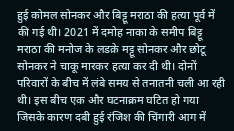हुई कोमल सोनकर और बिट्टू मराठा की हत्या पूर्व में की गई थी। 2021 में दमोह नाका के समीप बिट्टू मराठा की मनोज के लडक़े मट्टू सोनकर और छोटू सोनकर ने चाकू मारकर हत्या कर दी थी। दोनों परिवारों के बीच में लंबे समय से तनातनी चली आ रही थी। इस बीच एक और घटनाक्रम घटित हो गया जिसके कारण दबी हुई रंजिश की चिंगारी आग में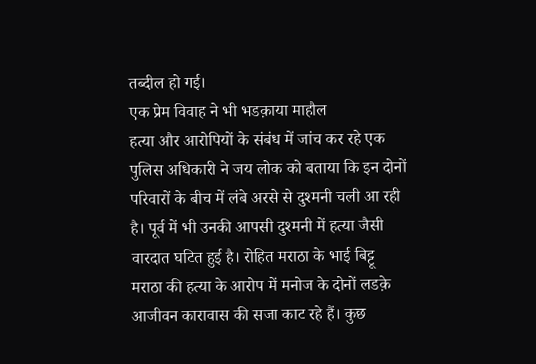तब्दील हो गई।
एक प्रेम विवाह ने भी भडक़ाया माहौल
हत्या और आरोपियों के संबंध में जांच कर रहे एक पुलिस अधिकारी ने जय लोक को बताया कि इन दोनों परिवारों के बीच में लंबे अरसे से दुश्मनी चली आ रही है। पूर्व में भी उनकी आपसी दुश्मनी में हत्या जैसी वारदात घटित हुई है। रोहित मराठा के भाई बिट्टू मराठा की हत्या के आरोप में मनोज के दोनों लडक़े आजीवन कारावास की सजा काट रहे हैं। कुछ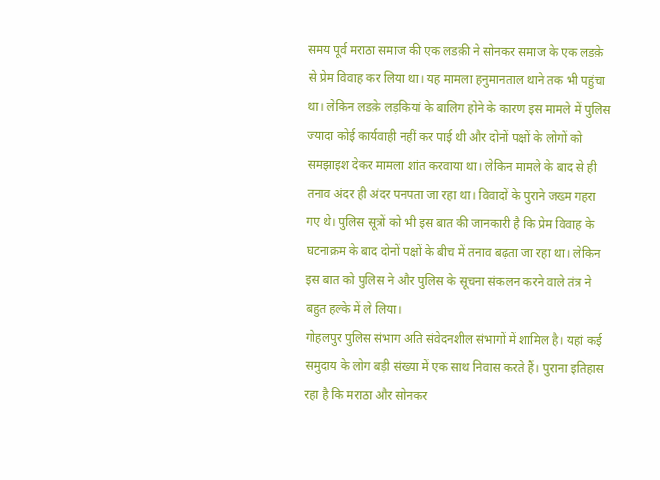समय पूर्व मराठा समाज की एक लडक़ी ने सोनकर समाज के एक लडक़े से प्रेम विवाह कर लिया था। यह मामला हनुमानताल थाने तक भी पहुंचा था। लेकिन लडक़े लड़कियां के बालिग होने के कारण इस मामले में पुलिस ज्यादा कोई कार्यवाही नहीं कर पाई थी और दोनों पक्षों के लोगों को समझाइश देकर मामला शांत करवाया था। लेकिन मामले के बाद से ही तनाव अंदर ही अंदर पनपता जा रहा था। विवादों के पुराने जख्म गहरा गए थे। पुलिस सूत्रों को भी इस बात की जानकारी है कि प्रेम विवाह के घटनाक्रम के बाद दोनों पक्षों के बीच में तनाव बढ़ता जा रहा था। लेकिन इस बात को पुलिस ने और पुलिस के सूचना संकलन करने वाले तंत्र ने बहुत हल्के में ले लिया।
गोहलपुर पुलिस संभाग अति संवेदनशील संभागों में शामिल है। यहां कई समुदाय के लोग बड़ी संख्या में एक साथ निवास करते हैं। पुराना इतिहास रहा है कि मराठा और सोनकर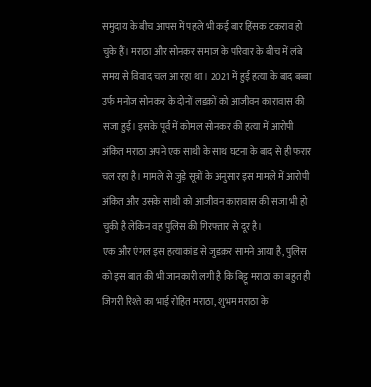समुदाय के बीच आपस में पहले भी कई बार हिंसक टकराव हो चुके हैं। मराठा और सोनकर समाज के परिवार के बीच में लंबे समय से विवाद चल आ रहा था। 2021 में हुई हत्या के बाद बब्बा उर्फ मनोज सोनकर के दोनों लडक़ों को आजीवन कारावास की सजा हुई। इसके पूर्व में कोमल सोनकर की हत्या में आरोपी अंकित मराठा अपने एक साथी के साथ घटना के बाद से ही फरार चल रहा है। मामले से जुड़े सूत्रों के अनुसार इस मामले में आरोपी अंकित और उसके साथी को आजीवन कारावास की सजा भी हो चुकी है लेकिन वह पुलिस की गिरफ्तार से दूर है।
एक और एंगल इस हत्याकांड से जुडक़र सामने आया है, पुलिस को इस बात की भी जानकारी लगी है कि बिट्टू मराठा का बहुत ही जिगरी रिश्ते का भाई रोहित मराठा, शुभम मराठा के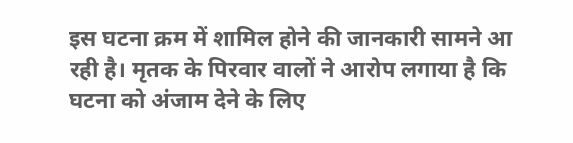इस घटना क्रम में शामिल होने की जानकारी सामने आ रही है। मृतक के पिरवार वालों ने आरोप लगाया है कि घटना को अंजाम देने के लिए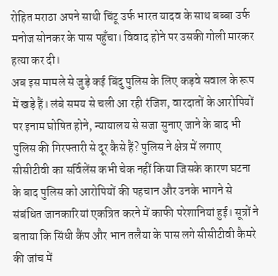रोहित मराठा अपने साथी चिंटू उर्फ भारत यादव के साथ बब्बा उर्फ मनोज सोनकर के पास पहुँचा। विवाद होने पर उसकी गोली मारकर हत्या कर दी।
अब इस मामले से जुड़े कई बिंदु पुलिस के लिए कड़वे सवाल के रूप में खड़े हैं। लंबे समय से चली आ रही रंजिश, वारदातों के आरोपियों पर इनाम घोषित होने, न्यायालय से सजा सुनाए जाने के बाद भी पुलिस की गिरफ्तारी से दूर कैसे हैं? पुलिस ने क्षेत्र में लगाए सीसीटीवी का सर्विलेंस कभी चेक नहीं किया जिसके कारण घटना के बाद पुलिस को आरोपियों की पहचान और उनके भागने से संबंधित जानकारियां एकत्रित करने में काफी परेशानियां हुई। सूत्रों ने बताया कि सिंधी कैंप और भान तलैया के पास लगे सीसीटीवी कैमरे की जांच में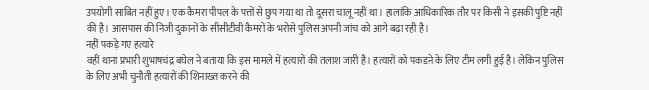उपयोगी साबित नहीं हुए। एक कैमरा पीपल के पत्तों से छुप गया था तो दूसरा चालू नहीं था। हालांकि आधिकारिक तौर पर किसी ने इसकी पुष्टि नहीं की है। आसपास की निजी दुकानों के सीसीटीवी कैमरों के भरोसे पुलिस अपनी जांच को आगे बढ़ा रही है।
नहीं पकड़े गए हत्यारे
वहीं थाना प्रभारी शुभाषचंद्र बघेल ने बताया कि इस मामले में हत्यारों की तलाश जारी है। हत्यारों को पकडऩे के लिए टीम लगी हुई है। लेकिन पुलिस के लिए अभी चुनौती हत्यारों की शिनाख्त करने की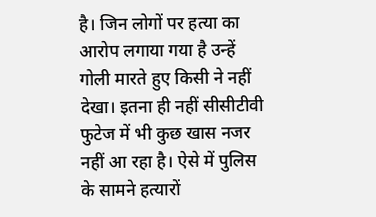है। जिन लोगों पर हत्या का आरोप लगाया गया है उन्हें गोली मारते हुए किसी ने नहीं देखा। इतना ही नहीं सीसीटीवी फुटेज में भी कुछ खास नजर नहीं आ रहा है। ऐसे में पुलिस के सामने हत्यारों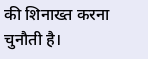की शिनाख्त करना चुनौती है।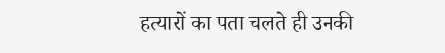हत्यारों का पता चलते ही उनकी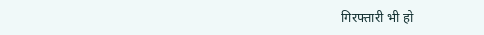गिरफ्तारी भी हो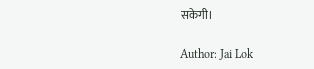सकेगी।

Author: Jai Lok